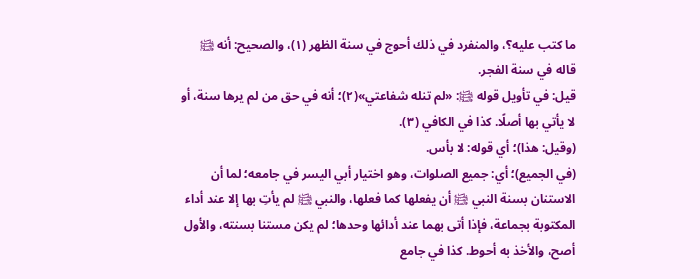ما كتب عليه؟، والمنفرد في ذلك أحوج في سنة الظهر (١)، والصحيح: أنه ﵊ قاله في سنة الفجر.
قيل: في تأويل قوله ﵊: «لم تنله شفاعتي»(٢)؛ أنه في حق من لم يرها سنة، أو لا يأتي بها أصلًا. كذا في الكافي (٣).
(وقيل: هذا)؛ أي قوله: لا بأس.
(في الجميع)؛ أي: جميع الصلوات، وهو اختيار أبي اليسر في جامعه؛ لما أن الاستنان بسنة النبي ﵊ أن يفعلها كما فعلها، والنبي ﵊ لم يأتِ بها إلا عند أداء المكتوبة بجماعة، فإذا أتى بهما عند أدائها وحدها؛ لم يكن مستنا بسنته، والأول أصح، والأخذ به أحوط. كذا في جامع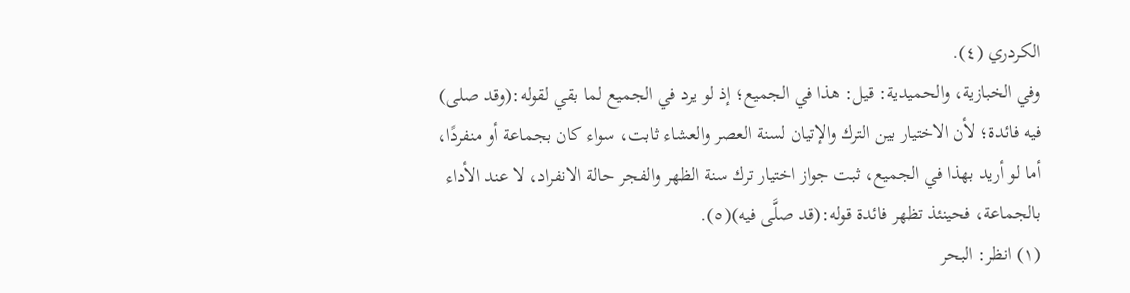الكردري (٤).
وفي الخبازية، والحميدية: قيل: هذا في الجميع؛ إذ لو يرد في الجميع لما بقي لقوله:(وقد صلى) فيه فائدة؛ لأن الاختيار بين الترك والإتيان لسنة العصر والعشاء ثابت، سواء كان بجماعة أو منفردًا، أما لو أريد بهذا في الجميع، ثبت جواز اختيار ترك سنة الظهر والفجر حالة الانفراد، لا عند الأداء بالجماعة، فحينئذ تظهر فائدة قوله:(قد صلَّى فيه)(٥).
(١) انظر: البحر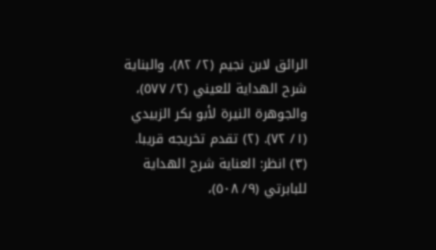الرائق لابن نجيم (٢/ ٨٢)، والبناية شرح الهداية للعيني (٢/ ٥٧٧)، والجوهرة النيرة لأبو بكر الزبيدي (١/ ٧٢). (٢) تقدم تخريجه قريبا. (٣) انظر: العناية شرح الهداية للبابرتي (٩/ ٥٠٨)،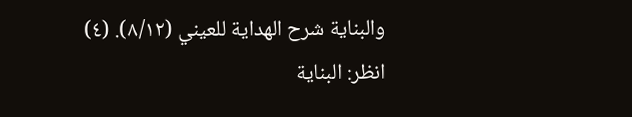والبناية شرح الهداية للعيني (٨/١٢). (٤) انظر: البناية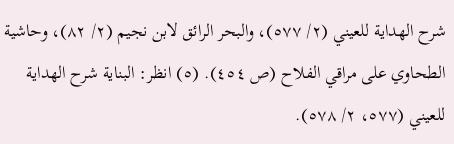شرح الهداية للعيني (٢/ ٥٧٧)، والبحر الرائق لابن نجيم (٢/ ٨٢)، وحاشية الطحاوي على مراقي الفلاح (ص ٤٥٤). (٥) انظر: البناية شرح الهداية للعيني (٥٧٧، ٢/ ٥٧٨).